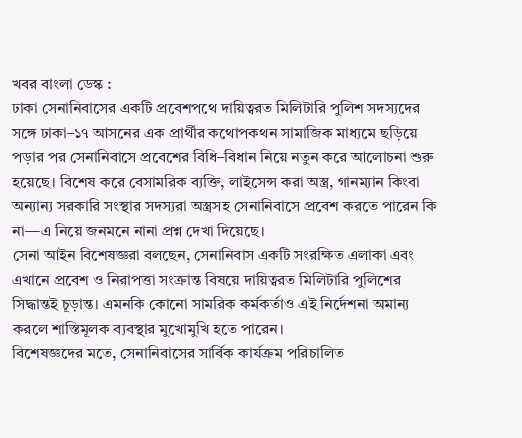খবর বাংলা ডেস্ক :
ঢাকা সেনানিবাসের একটি প্রবেশপথে দায়িত্বরত মিলিটারি পুলিশ সদস্যদের সঙ্গে ঢাকা–১৭ আসনের এক প্রার্থীর কথোপকথন সামাজিক মাধ্যমে ছড়িয়ে পড়ার পর সেনানিবাসে প্রবেশের বিধি–বিধান নিয়ে নতুন করে আলোচনা শুরু হয়েছে। বিশেষ করে বেসামরিক ব্যক্তি, লাইসেন্স করা অস্ত্র, গানম্যান কিংবা অন্যান্য সরকারি সংস্থার সদস্যরা অস্ত্রসহ সেনানিবাসে প্রবেশ করতে পারেন কি না—এ নিয়ে জনমনে নানা প্রশ্ন দেখা দিয়েছে।
সেনা আইন বিশেষজ্ঞরা বলছেন, সেনানিবাস একটি সংরক্ষিত এলাকা এবং এখানে প্রবেশ ও নিরাপত্তা সংক্রান্ত বিষয়ে দায়িত্বরত মিলিটারি পুলিশের সিদ্ধান্তই চূড়ান্ত। এমনকি কোনো সামরিক কর্মকর্তাও এই নির্দেশনা অমান্য করলে শাস্তিমূলক ব্যবস্থার মুখোমুখি হতে পারেন।
বিশেষজ্ঞদের মতে, সেনানিবাসের সার্বিক কার্যক্রম পরিচালিত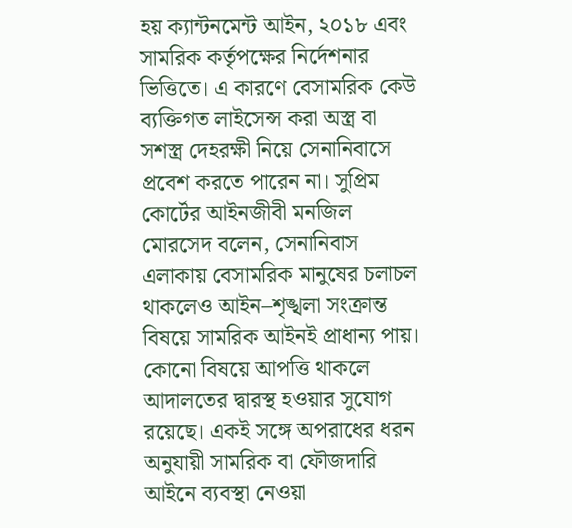হয় ক্যান্টনমেন্ট আইন, ২০১৮ এবং সামরিক কর্তৃপক্ষের নির্দেশনার ভিত্তিতে। এ কারণে বেসামরিক কেউ ব্যক্তিগত লাইসেন্স করা অস্ত্র বা সশস্ত্র দেহরক্ষী নিয়ে সেনানিবাসে প্রবেশ করতে পারেন না। সুপ্রিম কোর্টের আইনজীবী মনজিল মোরসেদ বলেন, সেনানিবাস এলাকায় বেসামরিক মানুষের চলাচল থাকলেও আইন–শৃঙ্খলা সংক্রান্ত বিষয়ে সামরিক আইনই প্রাধান্য পায়। কোনো বিষয়ে আপত্তি থাকলে আদালতের দ্বারস্থ হওয়ার সুযোগ রয়েছে। একই সঙ্গে অপরাধের ধরন অনুযায়ী সামরিক বা ফৌজদারি আইনে ব্যবস্থা নেওয়া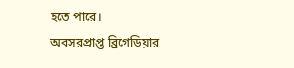হতে পারে।
অবসরপ্রাপ্ত ব্রিগেডিয়ার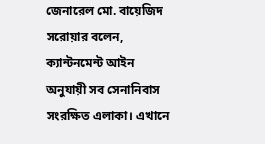জেনারেল মো. বায়েজিদ সরোয়ার বলেন, ক্যান্টনমেন্ট আইন অনুযায়ী সব সেনানিবাস সংরক্ষিত এলাকা। এখানে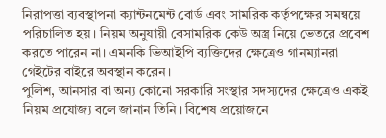নিরাপত্তা ব্যবস্থাপনা ক্যান্টনমেন্ট বোর্ড এবং সামরিক কর্তৃপক্ষের সমন্বয়ে পরিচালিত হয়। নিয়ম অনুযায়ী বেসামরিক কেউ অস্ত্র নিয়ে ভেতরে প্রবেশ করতে পারেন না। এমনকি ভিআইপি ব্যক্তিদের ক্ষেত্রেও গানম্যানরা গেইটের বাইরে অবস্থান করেন।
পুলিশ, আনসার বা অন্য কোনো সরকারি সংস্থার সদস্যদের ক্ষেত্রেও একই নিয়ম প্রযোজ্য বলে জানান তিনি। বিশেষ প্রয়োজনে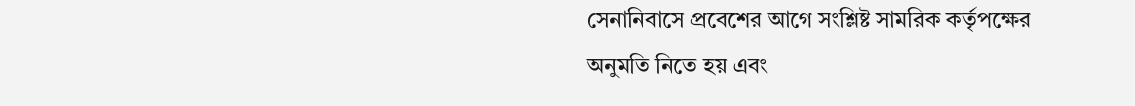সেনানিবাসে প্রবেশের আগে সংশ্লিষ্ট সামরিক কর্তৃপক্ষের অনুমতি নিতে হয় এবং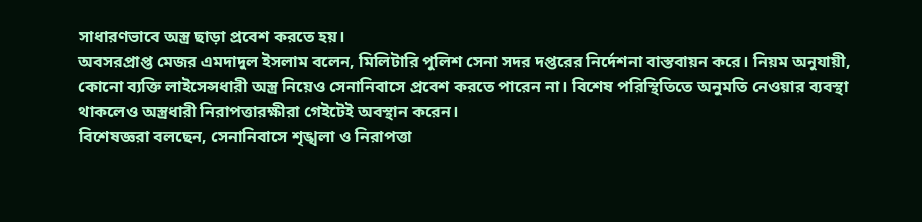সাধারণভাবে অস্ত্র ছাড়া প্রবেশ করতে হয়।
অবসরপ্রাপ্ত মেজর এমদাদুল ইসলাম বলেন, মিলিটারি পুলিশ সেনা সদর দপ্তরের নির্দেশনা বাস্তবায়ন করে। নিয়ম অনুযায়ী, কোনো ব্যক্তি লাইসেন্সধারী অস্ত্র নিয়েও সেনানিবাসে প্রবেশ করতে পারেন না। বিশেষ পরিস্থিতিতে অনুমতি নেওয়ার ব্যবস্থা থাকলেও অস্ত্রধারী নিরাপত্তারক্ষীরা গেইটেই অবস্থান করেন।
বিশেষজ্ঞরা বলছেন, সেনানিবাসে শৃঙ্খলা ও নিরাপত্তা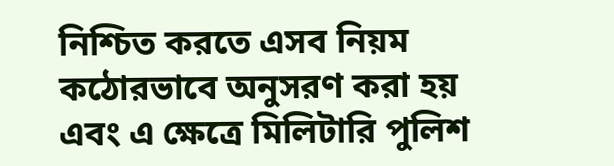নিশ্চিত করতে এসব নিয়ম কঠোরভাবে অনুসরণ করা হয় এবং এ ক্ষেত্রে মিলিটারি পুলিশ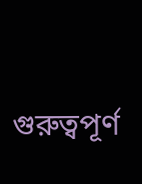গুরুত্বপূর্ণ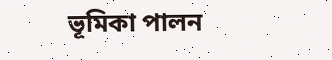ভূমিকা পালন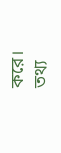করে।
তথ্য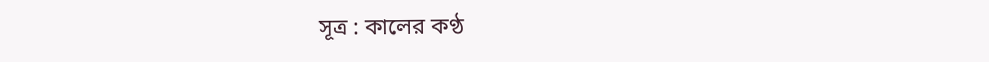সূত্র : কালের কণ্ঠ